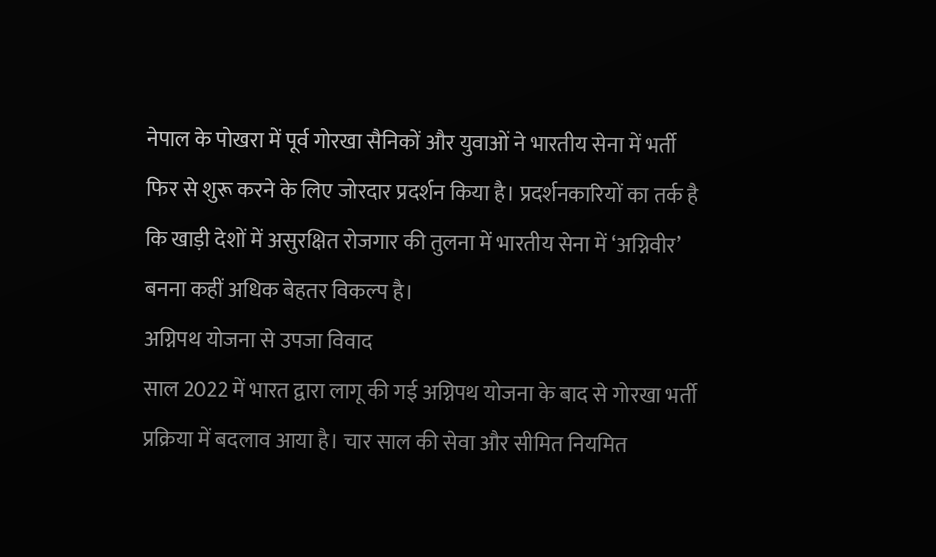नेपाल के पोखरा में पूर्व गोरखा सैनिकों और युवाओं ने भारतीय सेना में भर्ती फिर से शुरू करने के लिए जोरदार प्रदर्शन किया है। प्रदर्शनकारियों का तर्क है कि खाड़ी देशों में असुरक्षित रोजगार की तुलना में भारतीय सेना में ‘अग्निवीर’ बनना कहीं अधिक बेहतर विकल्प है।
अग्निपथ योजना से उपजा विवाद
साल 2022 में भारत द्वारा लागू की गई अग्निपथ योजना के बाद से गोरखा भर्ती प्रक्रिया में बदलाव आया है। चार साल की सेवा और सीमित नियमित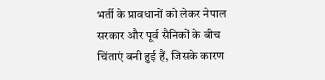भर्ती के प्रावधानों को लेकर नेपाल सरकार और पूर्व सैनिकों के बीच चिंताएं बनी हुई हैं, जिसके कारण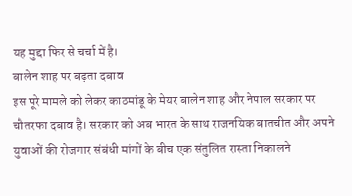यह मुद्दा फिर से चर्चा में है।
बालेन शाह पर बढ़ता दबाव
इस पूरे मामले को लेकर काठमांडू के मेयर बालेन शाह और नेपाल सरकार पर चौतरफा दबाव है। सरकार को अब भारत के साथ राजनयिक बातचीत और अपने युवाओं की रोजगार संबंधी मांगों के बीच एक संतुलित रास्ता निकालने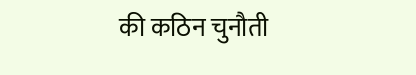की कठिन चुनौती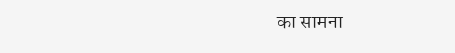का सामना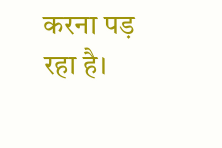करना पड़ रहा है।